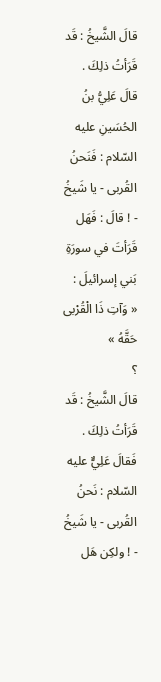قالَ الشَّيخُ : قَد قَرَأتُ ذلِكَ .
قالَ عَلِيُّ بنُ الحُسَينِ عليه السّلام : فَنَحنُ القُربى - يا شَيخُ - ! قالَ : فَهَل قَرَأتَ في سورَةِ بَني إسرائيلَ :
« وَآتِ ذَا الْقُرْبى حَقَّهُ »
؟
قالَ الشَّيخُ : قَد قَرَأتُ ذلِكَ .
فَقالَ عَلِيٌّ عليه السّلام : نَحنُ القُربى - يا شَيخُ - ! ولكِن هَل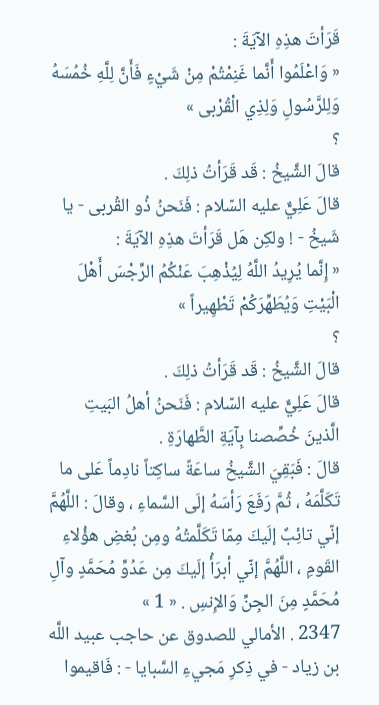قَرَأتَ هذِهِ الآيَةَ :
« وَاعْلَمُوا أَنَّما غَنِمْتُمْ مِنْ شَيْءٍ فَأَنَّ لِلَّهِ خُمُسَهُ وَلِلرَّسُولِ وَلِذِي الْقُرْبى »
؟
قالَ الشَّيخُ : قَد قَرَأتُ ذلِكَ .
قالَ عَلِيٌّ عليه السّلام : فَنَحنُ ذُو القُربى - يا شَيخُ - ! ولكِن هَل قَرَأتَ هذِهِ الآيَةَ :
« إِنَّما يُرِيدُ اللَّهُ لِيُذْهِبَ عَنْكُمُ الرِّجْسَ أَهْلَ الْبَيْتِ وَيُطَهِّرَكُمْ تَطْهِيراً »
؟
قالَ الشَّيخُ : قَد قَرَأتُ ذلِكَ .
قالَ عَلِيٌّ عليه السّلام : فَنَحنُ أهلُ البَيتِ الَّذينَ خُصِّصنا بِآيَةِ الطَّهارَةِ .
قالَ : فَبَقِيَ الشَّيخُ ساعَةً ساكِتاً نادِماً عَلى ما تَكَلَّمَهُ ، ثُمَّ رَفَعَ رَأسَهُ إلَى السَّماءِ ، وقالَ : اللَّهُمَّ إنّي تائِبٌ إلَيكَ مِمّا تَكَلَّمتُهُ ومِن بُغضِ هؤُلاءِ القَومِ ، اللَّهُمَّ إنّي أبرَأُ إلَيكَ مِن عَدُوِّ مُحَمَّدٍ وآلِ مُحَمَّدٍ مِنَ الجِنِّ وَالإِنسِ . « 1 »
2347 . الأمالي للصدوق عن حاجب عبيد اللَّه بن زياد - في ذِكرِ مَجيءِ السَّبايا - : فَاقيموا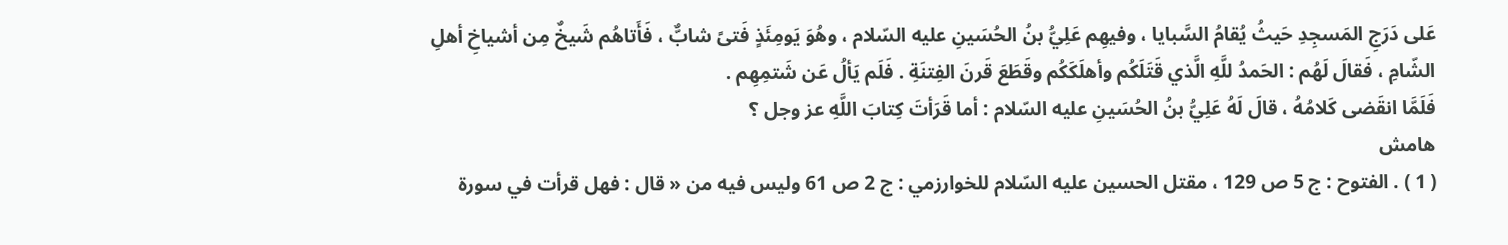عَلى دَرَجِ المَسجِدِ حَيثُ يُقامُ السَّبايا ، وفيهِم عَلِيُّ بنُ الحُسَينِ عليه السّلام ، وهُوَ يَومِئَذٍ فَتىً شابٌّ ، فَأَتاهُم شَيخٌ مِن أشياخِ أهلِ الشّامِ ، فَقالَ لَهُم : الحَمدُ للَّهِ الَّذي قَتَلَكُم وأهلَكَكُم وقَطَعَ قَرنَ الفِتنَةِ . فَلَم يَألُ عَن شَتمِهِم .
فَلَمَّا انقَضى كَلامُهُ ، قالَ لَهُ عَلِيُّ بنُ الحُسَينِ عليه السّلام : أما قَرَأتَ كِتابَ اللَّهِ عز وجل ؟
هامش
( 1 ) . الفتوح : ج 5 ص 129 ، مقتل الحسين عليه السّلام للخوارزمي : ج 2 ص 61 وليس فيه من « قال : فهل قرأت في سورة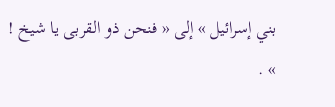بني إسرائيل » إلى « فنحن ذو القربى يا شيخ ! » .